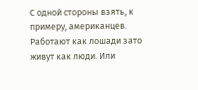С одной стороны взять, к примеру, американцев. Работают как лошади зато живут как люди. Или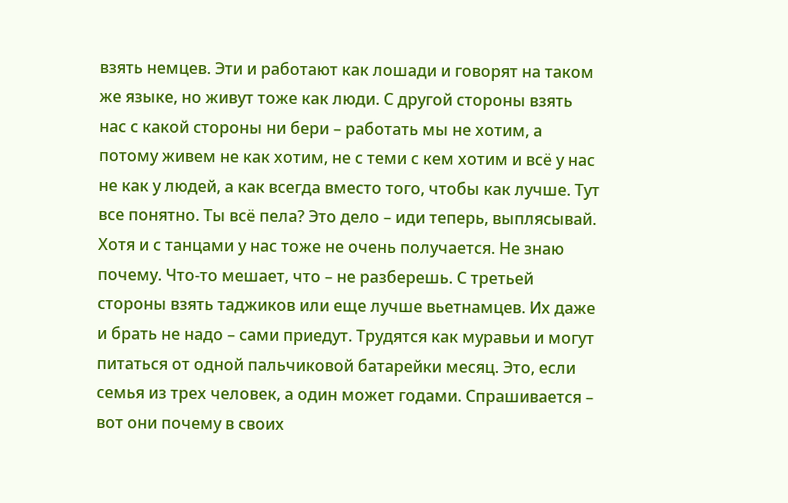взять немцев. Эти и работают как лошади и говорят на таком же языке, но живут тоже как люди. С другой стороны взять нас с какой стороны ни бери – работать мы не хотим, а потому живем не как хотим, не с теми с кем хотим и всё у нас не как у людей, а как всегда вместо того, чтобы как лучше. Тут все понятно. Ты всё пела? Это дело – иди теперь, выплясывай. Хотя и с танцами у нас тоже не очень получается. Не знаю почему. Что-то мешает, что – не разберешь. С третьей стороны взять таджиков или еще лучше вьетнамцев. Их даже и брать не надо – сами приедут. Трудятся как муравьи и могут питаться от одной пальчиковой батарейки месяц. Это, если семья из трех человек, а один может годами. Спрашивается – вот они почему в своих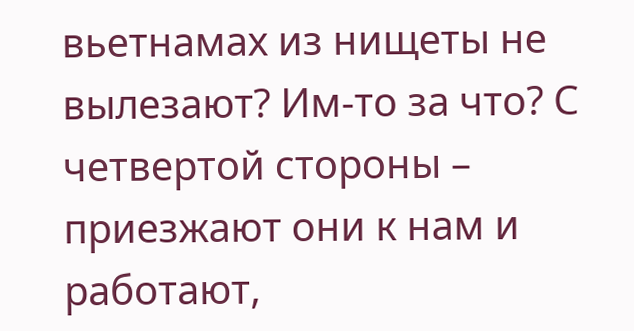вьетнамах из нищеты не вылезают? Им-то за что? С четвертой стороны – приезжают они к нам и работают,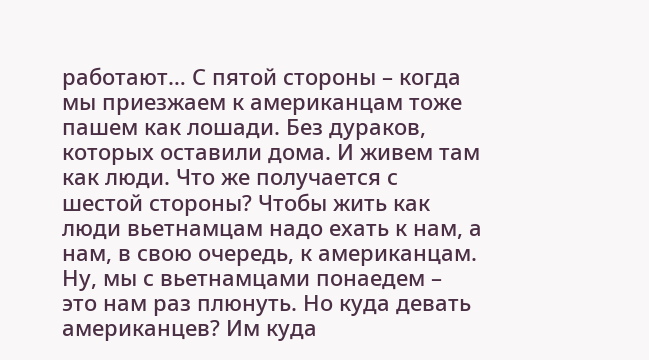работают… С пятой стороны – когда мы приезжаем к американцам тоже пашем как лошади. Без дураков, которых оставили дома. И живем там как люди. Что же получается с шестой стороны? Чтобы жить как люди вьетнамцам надо ехать к нам, а нам, в свою очередь, к американцам. Ну, мы с вьетнамцами понаедем – это нам раз плюнуть. Но куда девать американцев? Им куда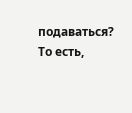подаваться? То есть,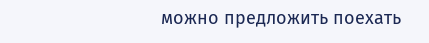можно предложить поехать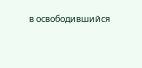в освободившийся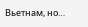Вьетнам, но…